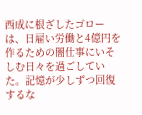西成に根ざしたゴローは、日雇い労働と4億円を作るための闇仕事にいそしむ日々を過ごしていた。記憶が少しずつ回復するな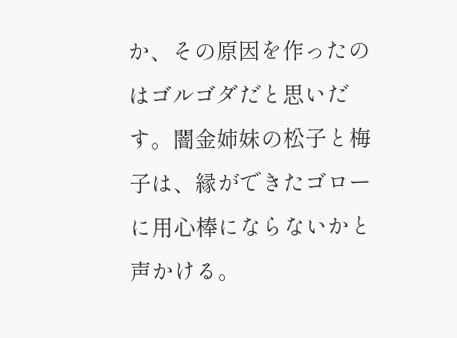か、その原因を作ったのはゴルゴダだと思いだす。闇金姉妹の松子と梅子は、縁ができたゴローに用心棒にならないかと声かける。